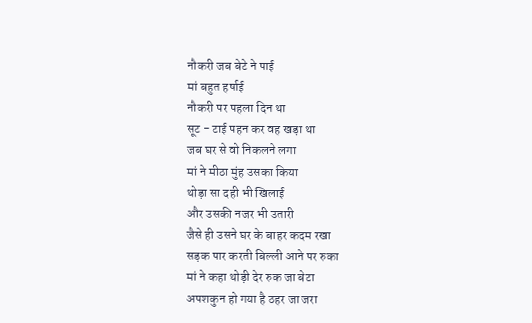नौकरी जब बेटे ने पाई
मां बहुत हर्षाई
नौकरी पर पहला दिन था
सूट - टाई पहन कर वह खड़ा था
जब घर से वो निकलने लगा
मां ने मीठा मुंह उसका किया
थोड़ा सा दही भी खिलाई
और उसकी नजर भी उतारी
जैसे ही उसने घर के बाहर कदम रखा
सड़क पार करती बिल्ली आने पर रुका
मां ने कहा थोड़ी देर रुक जा बेटा
अपशकुन हो गया है ठहर जा जरा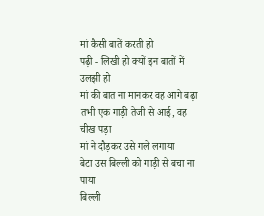मां कैसी बातें करती हो
पढ़ी - लिखी हो क्यों इन बातों में उलझी हो
मां की बात ना मानकर वह आगे बढ़ा
तभी एक गाड़ी तेजी से आई, वह चीख पड़ा
मां ने दौड़कर उसे गले लगाया
बेटा उस बिल्ली को गाड़ी से बचा ना पाया
बिल्ली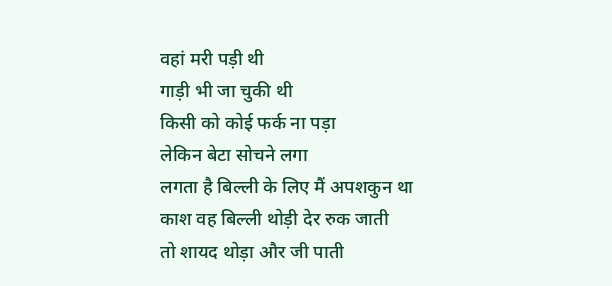वहां मरी पड़ी थी
गाड़ी भी जा चुकी थी
किसी को कोई फर्क ना पड़ा
लेकिन बेटा सोचने लगा
लगता है बिल्ली के लिए मैं अपशकुन था
काश वह बिल्ली थोड़ी देर रुक जाती
तो शायद थोड़ा और जी पाती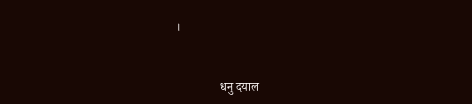।



              धनु दयाल